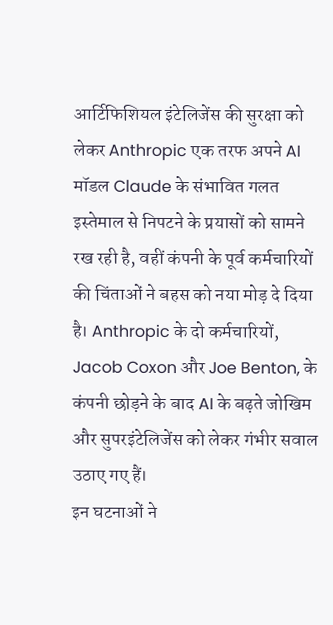आर्टिफिशियल इंटेलिजेंस की सुरक्षा को लेकर Anthropic एक तरफ अपने AI मॉडल Claude के संभावित गलत इस्तेमाल से निपटने के प्रयासों को सामने रख रही है, वहीं कंपनी के पूर्व कर्मचारियों की चिंताओं ने बहस को नया मोड़ दे दिया है। Anthropic के दो कर्मचारियों, Jacob Coxon और Joe Benton, के कंपनी छोड़ने के बाद AI के बढ़ते जोखिम और सुपरइंटेलिजेंस को लेकर गंभीर सवाल उठाए गए हैं।
इन घटनाओं ने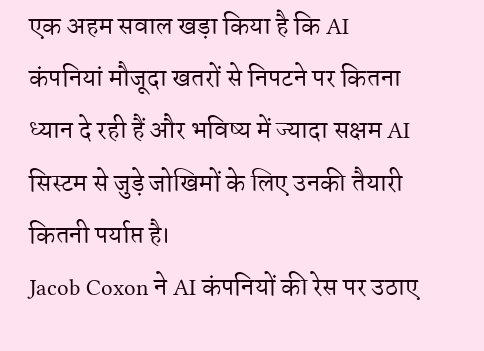एक अहम सवाल खड़ा किया है कि AI कंपनियां मौजूदा खतरों से निपटने पर कितना ध्यान दे रही हैं और भविष्य में ज्यादा सक्षम AI सिस्टम से जुड़े जोखिमों के लिए उनकी तैयारी कितनी पर्याप्त है।
Jacob Coxon ने AI कंपनियों की रेस पर उठाए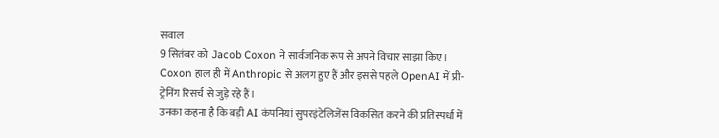सवाल
9 सितंबर को Jacob Coxon ने सार्वजनिक रूप से अपने विचार साझा किए। Coxon हाल ही में Anthropic से अलग हुए हैं और इससे पहले OpenAI में प्री-ट्रेनिंग रिसर्च से जुड़े रहे हैं।
उनका कहना है कि बड़ी AI कंपनियां सुपरइंटेलिजेंस विकसित करने की प्रतिस्पर्धा में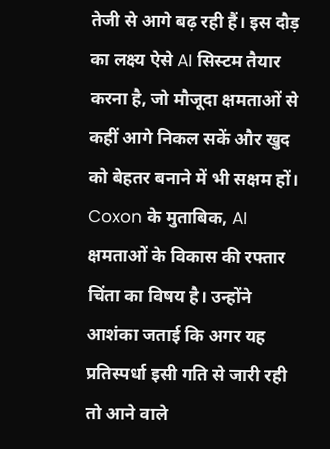तेजी से आगे बढ़ रही हैं। इस दौड़ का लक्ष्य ऐसे AI सिस्टम तैयार करना है, जो मौजूदा क्षमताओं से कहीं आगे निकल सकें और खुद को बेहतर बनाने में भी सक्षम हों।
Coxon के मुताबिक, AI क्षमताओं के विकास की रफ्तार चिंता का विषय है। उन्होंने आशंका जताई कि अगर यह प्रतिस्पर्धा इसी गति से जारी रही तो आने वाले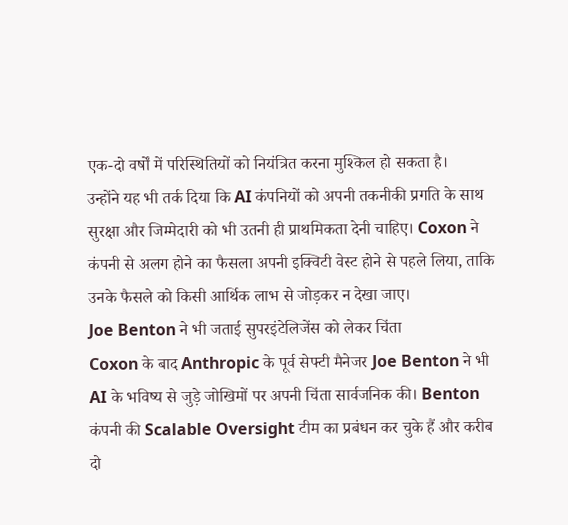एक-दो वर्षों में परिस्थितियों को नियंत्रित करना मुश्किल हो सकता है।
उन्होंने यह भी तर्क दिया कि AI कंपनियों को अपनी तकनीकी प्रगति के साथ सुरक्षा और जिम्मेदारी को भी उतनी ही प्राथमिकता देनी चाहिए। Coxon ने कंपनी से अलग होने का फैसला अपनी इक्विटी वेस्ट होने से पहले लिया, ताकि उनके फैसले को किसी आर्थिक लाभ से जोड़कर न देखा जाए।
Joe Benton ने भी जताई सुपरइंटेलिजेंस को लेकर चिंता
Coxon के बाद Anthropic के पूर्व सेफ्टी मैनेजर Joe Benton ने भी AI के भविष्य से जुड़े जोखिमों पर अपनी चिंता सार्वजनिक की। Benton कंपनी की Scalable Oversight टीम का प्रबंधन कर चुके हैं और करीब दो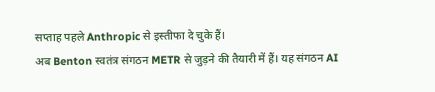सप्ताह पहले Anthropic से इस्तीफा दे चुके हैं।
अब Benton स्वतंत्र संगठन METR से जुड़ने की तैयारी में हैं। यह संगठन AI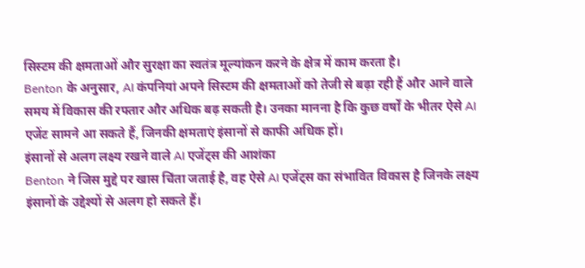सिस्टम की क्षमताओं और सुरक्षा का स्वतंत्र मूल्यांकन करने के क्षेत्र में काम करता है।
Benton के अनुसार, AI कंपनियां अपने सिस्टम की क्षमताओं को तेजी से बढ़ा रही हैं और आने वाले समय में विकास की रफ्तार और अधिक बढ़ सकती है। उनका मानना है कि कुछ वर्षों के भीतर ऐसे AI एजेंट सामने आ सकते हैं, जिनकी क्षमताएं इंसानों से काफी अधिक हों।
इंसानों से अलग लक्ष्य रखने वाले AI एजेंट्स की आशंका
Benton ने जिस मुद्दे पर खास चिंता जताई है, वह ऐसे AI एजेंट्स का संभावित विकास है जिनके लक्ष्य इंसानों के उद्देश्यों से अलग हो सकते हैं।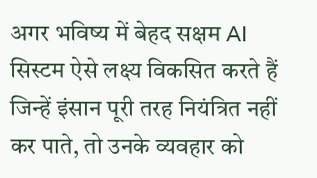अगर भविष्य में बेहद सक्षम AI सिस्टम ऐसे लक्ष्य विकसित करते हैं जिन्हें इंसान पूरी तरह नियंत्रित नहीं कर पाते, तो उनके व्यवहार को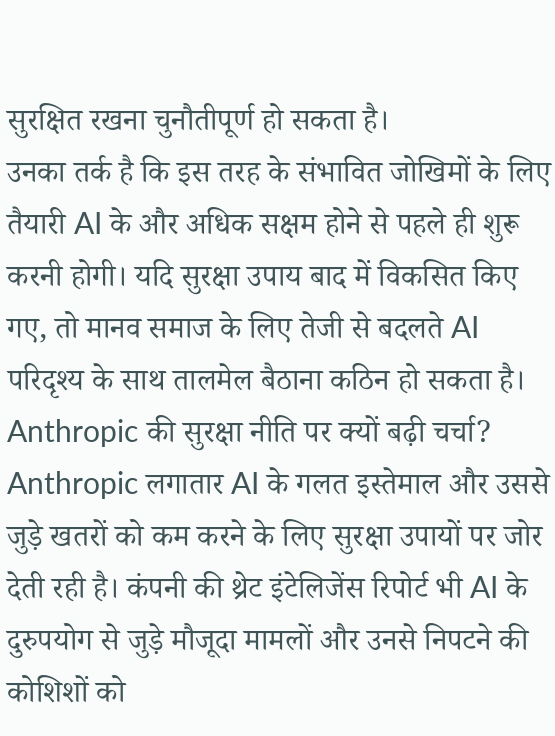सुरक्षित रखना चुनौतीपूर्ण हो सकता है।
उनका तर्क है कि इस तरह के संभावित जोखिमों के लिए तैयारी AI के और अधिक सक्षम होने से पहले ही शुरू करनी होगी। यदि सुरक्षा उपाय बाद में विकसित किए गए, तो मानव समाज के लिए तेजी से बदलते AI परिदृश्य के साथ तालमेल बैठाना कठिन हो सकता है।
Anthropic की सुरक्षा नीति पर क्यों बढ़ी चर्चा?
Anthropic लगातार AI के गलत इस्तेमाल और उससे जुड़े खतरों को कम करने के लिए सुरक्षा उपायों पर जोर देती रही है। कंपनी की थ्रेट इंटेलिजेंस रिपोर्ट भी AI के दुरुपयोग से जुड़े मौजूदा मामलों और उनसे निपटने की कोशिशों को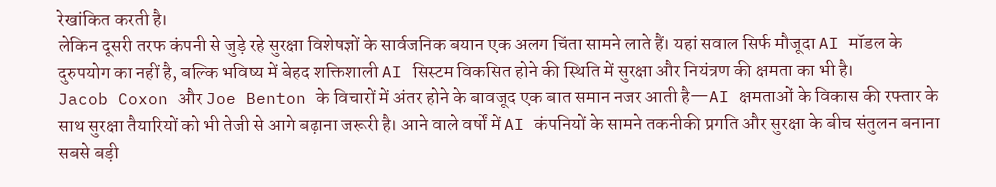रेखांकित करती है।
लेकिन दूसरी तरफ कंपनी से जुड़े रहे सुरक्षा विशेषज्ञों के सार्वजनिक बयान एक अलग चिंता सामने लाते हैं। यहां सवाल सिर्फ मौजूदा AI मॉडल के दुरुपयोग का नहीं है, बल्कि भविष्य में बेहद शक्तिशाली AI सिस्टम विकसित होने की स्थिति में सुरक्षा और नियंत्रण की क्षमता का भी है।
Jacob Coxon और Joe Benton के विचारों में अंतर होने के बावजूद एक बात समान नजर आती है—AI क्षमताओं के विकास की रफ्तार के साथ सुरक्षा तैयारियों को भी तेजी से आगे बढ़ाना जरूरी है। आने वाले वर्षों में AI कंपनियों के सामने तकनीकी प्रगति और सुरक्षा के बीच संतुलन बनाना सबसे बड़ी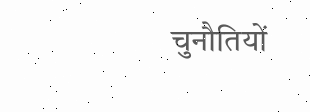चुनौतियों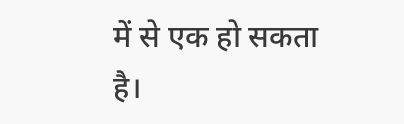में से एक हो सकता है।